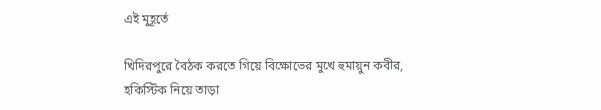এই মুহূর্তে

খিদিরপুরে বৈঠক করতে গিয়ে বিক্ষোভের মুখে হুমায়ুন কবীর, হকিস্টিক নিয়ে তাড়া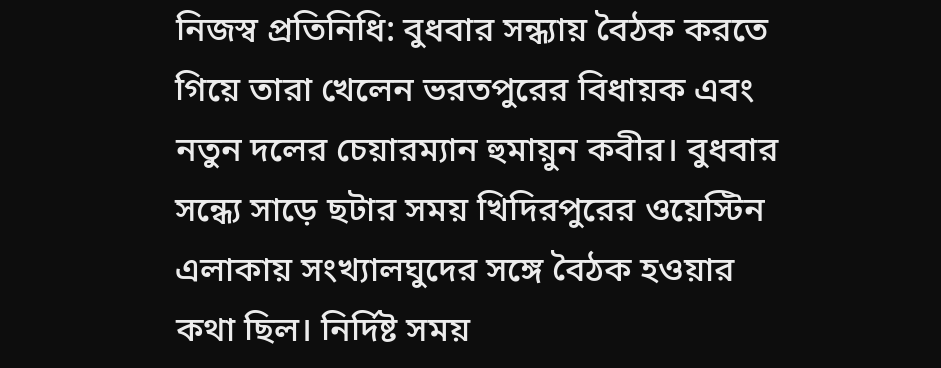নিজস্ব প্রতিনিধি: বুধবার সন্ধ্যায় বৈঠক করতে গিয়ে তারা খেলেন ভরতপুরের বিধায়ক এবং নতুন দলের চেয়ারম্যান হুমায়ুন কবীর। বুধবার সন্ধ্যে সাড়ে ছটার সময় খিদিরপুরের ওয়েস্টিন এলাকায় সংখ্যালঘুদের সঙ্গে বৈঠক হওয়ার কথা ছিল। নির্দিষ্ট সময়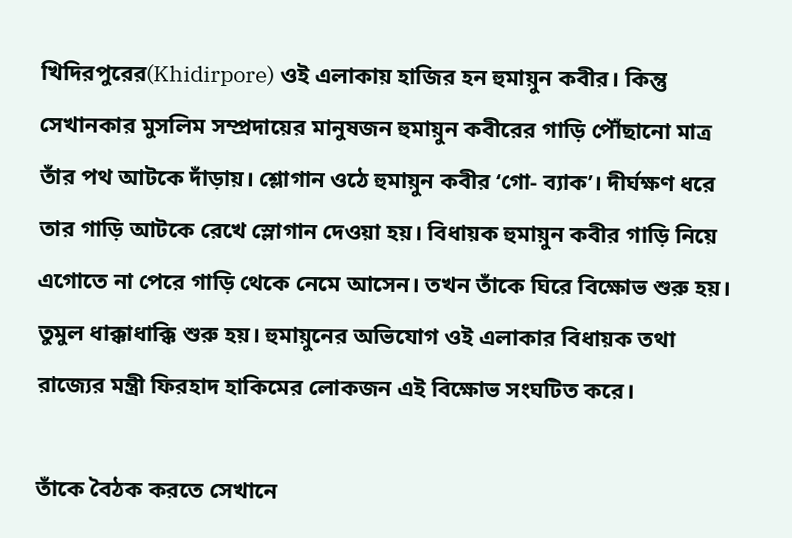খিদিরপুরের(Khidirpore) ওই এলাকায় হাজির হন হুমায়ুন কবীর। কিন্তু সেখানকার মুসলিম সম্প্রদায়ের মানুষজন হুমায়ুন কবীরের গাড়ি পৌঁছানো মাত্র তাঁর পথ আটকে দাঁড়ায়। শ্লোগান ওঠে হুমায়ুন কবীর ‘গো- ব্যাক’। দীর্ঘক্ষণ ধরে তার গাড়ি আটকে রেখে স্লোগান দেওয়া হয়। বিধায়ক হুমায়ুন কবীর গাড়ি নিয়ে এগোতে না পেরে গাড়ি থেকে নেমে আসেন। তখন তাঁকে ঘিরে বিক্ষোভ শুরু হয়। তুমুল ধাক্কাধাক্কি শুরু হয়। হুমায়ুনের অভিযোগ ওই এলাকার বিধায়ক তথা রাজ্যের মন্ত্রী ফিরহাদ হাকিমের লোকজন এই বিক্ষোভ সংঘটিত করে।

তাঁকে বৈঠক করতে সেখানে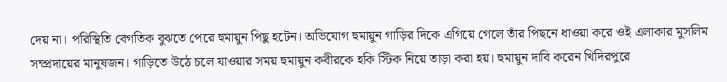দেয় না। পরিস্থিতি বেগতিক বুঝতে পেরে হুমায়ুন পিছু হটেন। অভিযোগ হুমায়ুন গাড়ির দিকে এগিয়ে গেলে তাঁর পিছনে ধাওয়া করে ওই এলাকার মুসলিম সম্প্রদায়ের মানুষজন। গাড়িতে উঠে চলে যাওয়ার সময় হুমায়ুন কবীরকে হকি স্টিক নিয়ে তাড়া করা হয়। হুমায়ুন দাবি করেন খিদিরপুরে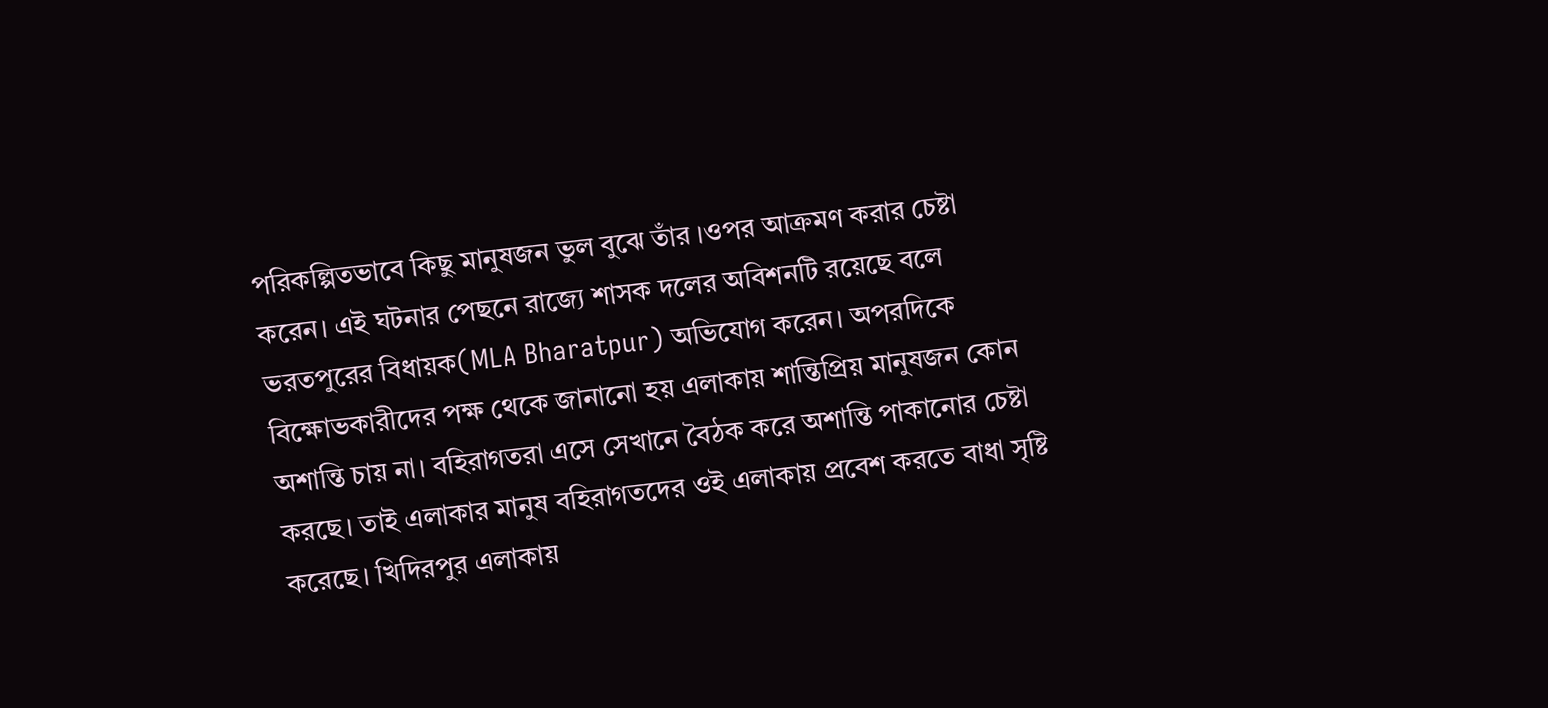পরিকল্পিতভাবে কিছু মানুষজন ভুল বুঝে তাঁর ।ওপর আক্রমণ করার চেষ্টা করেন। এই ঘটনার পেছনে রাজ্যে শাসক দলের অবিশনটি রয়েছে বলে ভরতপুরের বিধায়ক(MLA Bharatpur) অভিযোগ করেন। অপরদিকে বিক্ষোভকারীদের পক্ষ থেকে জানানো হয় এলাকায় শান্তিপ্রিয় মানুষজন কোন অশান্তি চায় না। বহিরাগতরা এসে সেখানে বৈঠক করে অশান্তি পাকানোর চেষ্টা করছে। তাই এলাকার মানুষ বহিরাগতদের ওই এলাকায় প্রবেশ করতে বাধা সৃষ্টি করেছে। খিদিরপুর এলাকায়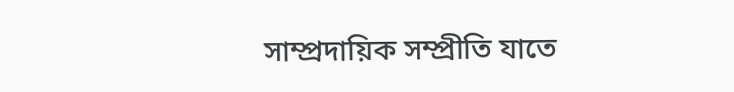সাম্প্রদায়িক সম্প্রীতি যাতে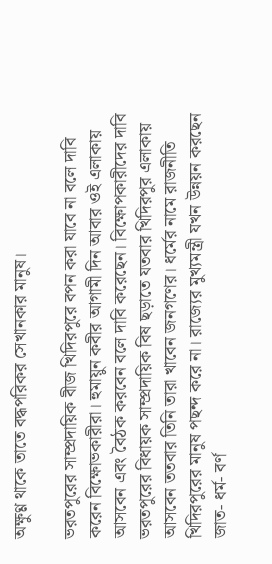অক্ষুণ্ণ থাকে তাতে বদ্ধপরিকর সেখানকার মানুষ।

ভরতপুরের সাম্প্রদায়িক বীজ খিদিরপুরে বপন করা যাবে না বলে দাবি করেন বিক্ষোভকারীরা। হুমায়ুন কবীর আগামী দিন আবার ওই এলাকায় আসবেন এবং বৈঠক করবেন বলে দাবি করেছেন। বিক্ষোপকারীদের দাবি ভরতপুরের বিধায়ক সাম্প্রদায়িক বিষ ছড়াতে যতবার খিদিরপুর এলাকায় আসবেন ততবার তিনি তারা খাবেন জনগণের। ধর্মের নামে রাজনীতি খিদিরপুরের মানুষ পছন্দ করে না। রাজ্যের মুখ্যমন্ত্রী যখন উন্নয়ন করছেন জাত- ধর্ম- বর্ণ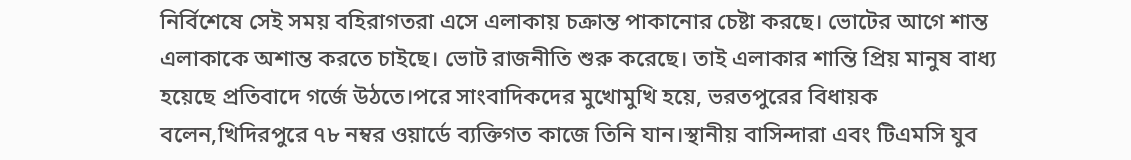নির্বিশেষে সেই সময় বহিরাগতরা এসে এলাকায় চক্রান্ত পাকানোর চেষ্টা করছে। ভোটের আগে শান্ত এলাকাকে অশান্ত করতে চাইছে। ভোট রাজনীতি শুরু করেছে। তাই এলাকার শান্তি প্রিয় মানুষ বাধ্য হয়েছে প্রতিবাদে গর্জে উঠতে।পরে সাংবাদিকদের মুখোমুখি হয়ে, ভরতপুরের বিধায়ক বলেন,খিদিরপুরে ৭৮ নম্বর ওয়ার্ডে ব্যক্তিগত কাজে তিনি যান।স্থানীয় বাসিন্দারা এবং টিএমসি যুব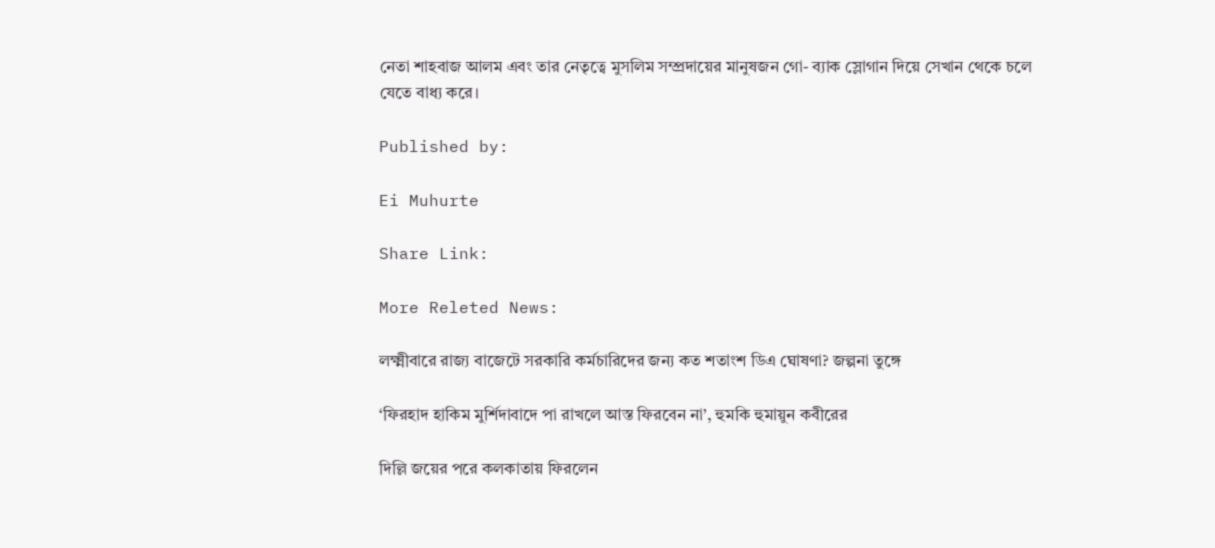নেতা শাহবাজ আলম এবং তার নেতৃত্বে মুসলিম সম্প্রদায়ের মানুষজন গো- ব্যাক স্লোগান দিয়ে সেখান থেকে চলে যেতে বাধ্য করে।

Published by:

Ei Muhurte

Share Link:

More Releted News:

লক্ষ্মীবারে রাজ্য বাজেটে সরকারি কর্মচারিদের জন্য কত শতাংশ ডিএ ঘোষণা? জল্পনা তুঙ্গে

‘ফিরহাদ হাকিম মুর্শিদাবাদে পা রাখলে আস্ত ফিরবেন না’, হুমকি হুমায়ুন কবীরের

দিল্লি জয়ের পরে কলকাতায় ফিরলেন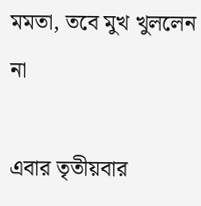মমতা, তবে মুখ খুললেন না

এবার তৃতীয়বার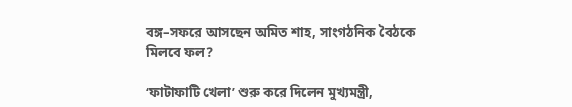বঙ্গ–সফরে আসছেন অমিত শাহ, সাংগঠনিক বৈঠকে মিলবে ফল?

‘ফাটাফাটি খেলা’ শুরু করে দিলেন মুখ্যমন্ত্রী,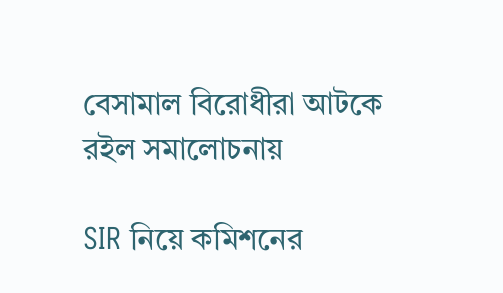বেসামাল বিরোধীরা আটকে রইল সমালোচনায়

SIR নিয়ে কমিশনের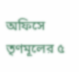অফিসে তৃণমূলের ৫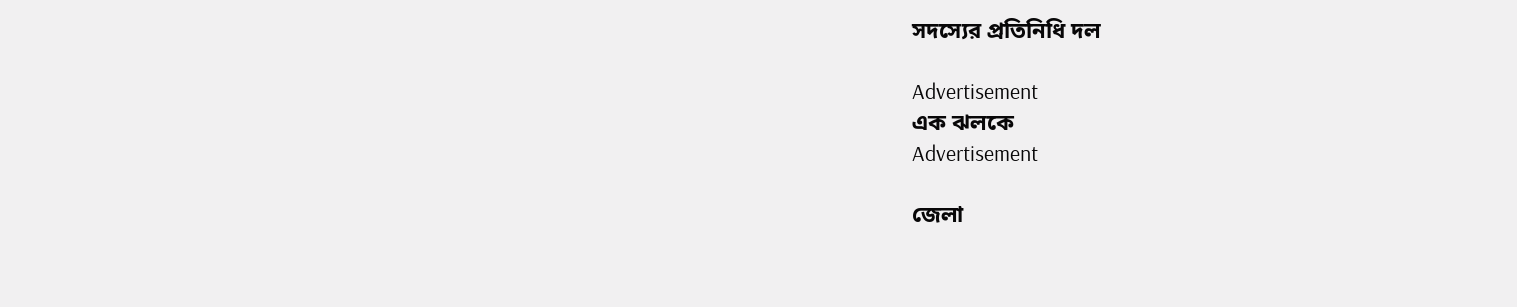সদস্যের প্রতিনিধি দল

Advertisement
এক ঝলকে
Advertisement

জেলা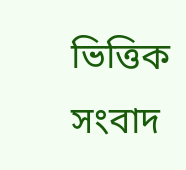ভিত্তিক সংবাদ